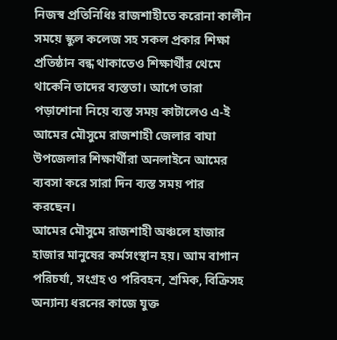নিজস্ব প্রতিনিধিঃ রাজশাহীতে করোনা কালীন সময়ে স্কুল কলেজ সহ সকল প্রকার শিক্ষা প্রতিষ্ঠান বন্ধ থাকাতেও শিক্ষার্থীর থেমে থাকেনি তাদের ব্যস্ততা। আগে তারা পড়াশোনা নিয়ে ব্যস্ত সময় কাটালেও এ-ই আমের মৌসুমে রাজশাহী জেলার বাঘা উপজেলার শিক্ষার্থীরা অনলাইনে আমের ব্যবসা করে সারা দিন ব্যস্ত সময় পার করছেন।
আমের মৌসুমে রাজশাহী অঞ্চলে হাজার হাজার মানুষের কর্মসংস্থান হয়। আম বাগান পরিচর্যা, সংগ্রহ ও পরিবহন, শ্রমিক, বিক্রিসহ অন্যান্য ধরনের কাজে যুক্ত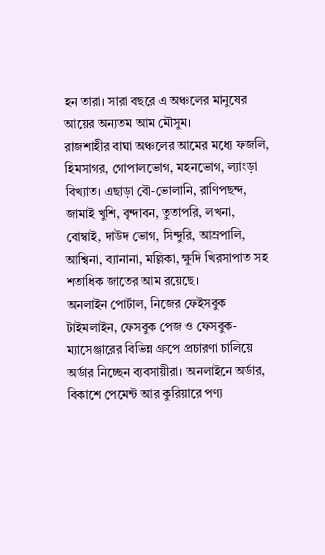হন তারা। সারা বছরে এ অঞ্চলের মানুষের আয়ের অন্যতম আম মৌসুম।
রাজশাহীর বাঘা অঞ্চলের আমের মধ্যে ফজলি, হিমসাগর, গোপালভোগ, মহনভোগ, ল্যাংড়া বিখ্যাত। এছাড়া বৌ-ভোলানি, রাণিপছন্দ, জামাই খুশি, বৃন্দাবন, তুতাপরি, লখনা, বোম্বাই, দাউদ ভোগ, সিন্দুরি, আম্রপালি, আশ্বিনা, ব্যানানা, মল্লিকা, ক্ষুদি খিরসাপাত সহ শতাধিক জাতের আম রয়েছে।
অনলাইন পোর্টাল, নিজের ফেইসবুক টাইমলাইন, ফেসবুক পেজ ও ফেসবুক-ম্যাসেঞ্জারের বিভিন্ন গ্রুপে প্রচারণা চালিয়ে অর্ডার নিচ্ছেন ব্যবসায়ীরা। অনলাইনে অর্ডার, বিকাশে পেমেন্ট আর কুরিয়ারে পণ্য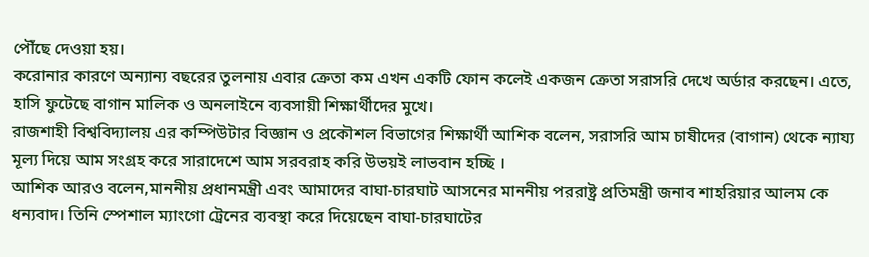পৌঁছে দেওয়া হয়।
করোনার কারণে অন্যান্য বছরের তুলনায় এবার ক্রেতা কম এখন একটি ফোন কলেই একজন ক্রেতা সরাসরি দেখে অর্ডার করছেন। এতে, হাসি ফুটেছে বাগান মালিক ও অনলাইনে ব্যবসায়ী শিক্ষার্থীদের মুখে।
রাজশাহী বিশ্ববিদ্যালয় এর কম্পিউটার বিজ্ঞান ও প্রকৌশল বিভাগের শিক্ষার্থী আশিক বলেন, সরাসরি আম চাষীদের (বাগান) থেকে ন্যায্য মূল্য দিয়ে আম সংগ্রহ করে সারাদেশে আম সরবরাহ করি উভয়ই লাভবান হচ্ছি ।
আশিক আরও বলেন,মাননীয় প্রধানমন্ত্রী এবং আমাদের বাঘা-চারঘাট আসনের মাননীয় পররাষ্ট্র প্রতিমন্ত্রী জনাব শাহরিয়ার আলম কে ধন্যবাদ। তিনি স্পেশাল ম্যাংগো ট্রেনের ব্যবস্থা করে দিয়েছেন বাঘা-চারঘাটের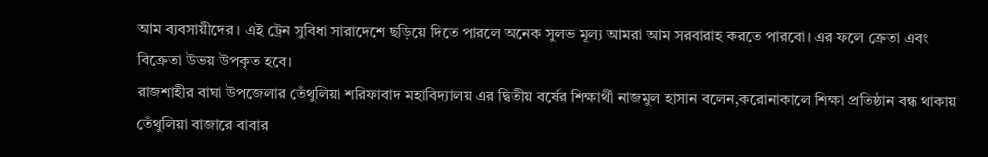আম ব্যবসায়ীদের । এই ট্রেন সুবিধা সারাদেশে ছড়িয়ে দিতে পারলে অনেক সুলভ মূল্য আমরা আম সরবারাহ করতে পারবো। এর ফলে ক্রেতা এবং বিক্রেতা উভয় উপকৃত হবে।
রাজশাহীর বাঘা উপজেলার তেঁথুলিয়া শরিফাবাদ মহাবিদ্যালয় এর দ্বিতীয় বর্ষের শিক্ষার্থী নাজমুল হাসান বলেন,করোনাকালে শিক্ষা প্রতিষ্ঠান বন্ধ থাকায় তেঁথুলিয়া বাজারে বাবার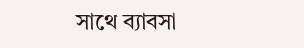সাথে ব্যাবসা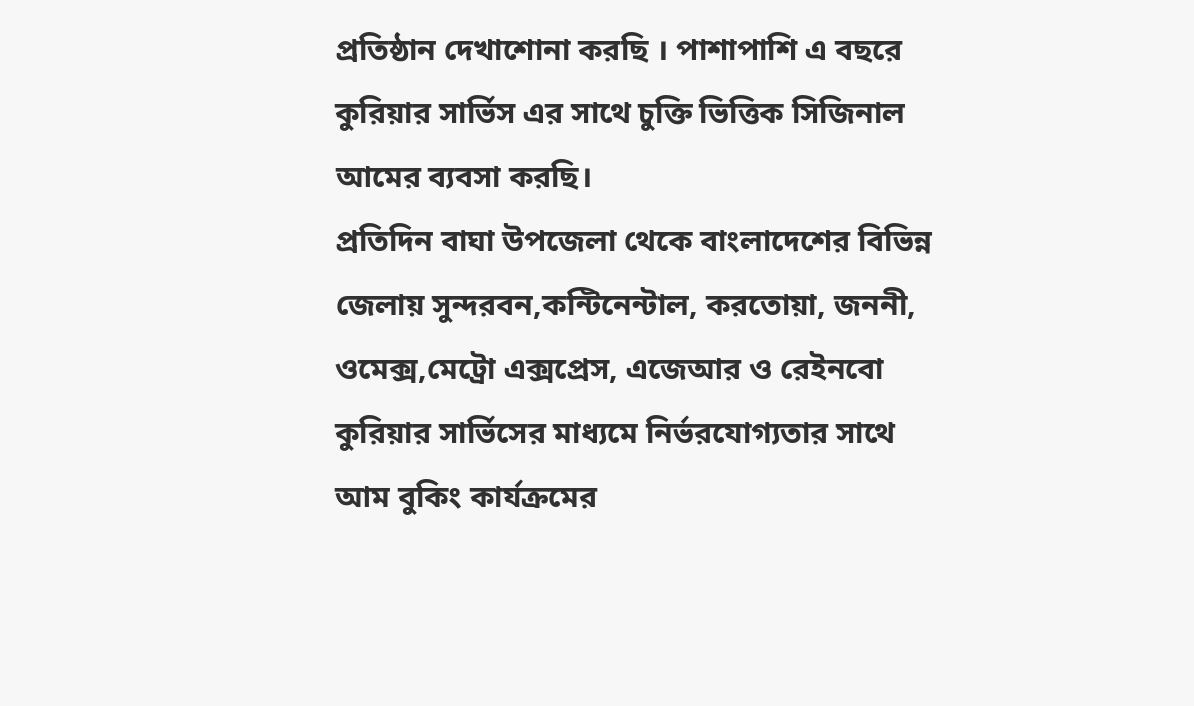প্রতিষ্ঠান দেখাশোনা করছি । পাশাপাশি এ বছরে কুরিয়ার সার্ভিস এর সাথে চুক্তি ভিত্তিক সিজিনাল আমের ব্যবসা করছি।
প্রতিদিন বাঘা উপজেলা থেকে বাংলাদেশের বিভিন্ন জেলায় সুন্দরবন,কন্টিনেন্টাল, করতোয়া, জননী, ওমেক্স,মেট্রো এক্সপ্রেস, এজেআর ও রেইনবো কুরিয়ার সার্ভিসের মাধ্যমে নির্ভরযোগ্যতার সাথে আম বুকিং কার্যক্রমের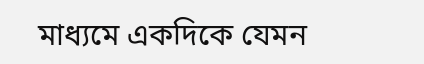মাধ্যমে একদিকে যেমন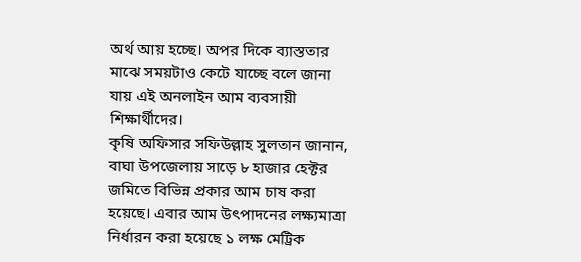অর্থ আয় হচ্ছে। অপর দিকে ব্যাস্ততার মাঝে সময়টাও কেটে যাচ্ছে বলে জানা যায় এই অনলাইন আম ব্যবসায়ী শিক্ষার্থীদের।
কৃষি অফিসার সফিউল্লাহ সুলতান জানান, বাঘা উপজেলায় সাড়ে ৮ হাজার হেক্টর জমিতে বিভিন্ন প্রকার আম চাষ করা হয়েছে। এবার আম উৎপাদনের লক্ষ্যমাত্রা নির্ধারন করা হয়েছে ১ লক্ষ মেট্রিক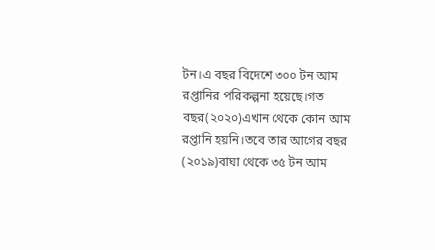টন।এ বছর বিদেশে ৩০০ টন আম রপ্তানির পরিকল্পনা হয়েছে।গত বছর(২০২০)এখান থেকে কোন আম রপ্তানি হয়নি।তবে তার আগের বছর (২০১৯)বাঘা থেকে ৩৫ টন আম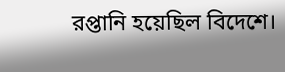রপ্তানি হয়েছিল বিদেশে।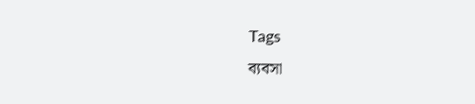Tags
ব্যবসা